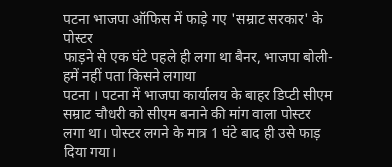पटना भाजपा ऑफिस में फाड़े गए 'सम्राट सरकार' के पोस्टर
फाड़ने से एक घंटे पहले ही लगा था बैनर, भाजपा बोली- हमें नहीं पता किसने लगाया
पटना । पटना में भाजपा कार्यालय के बाहर डिप्टी सीएम सम्राट चौधरी को सीएम बनाने की मांग वाला पोस्टर लगा था। पोस्टर लगने के मात्र 1 घंटे बाद ही उसे फाड़ दिया गया।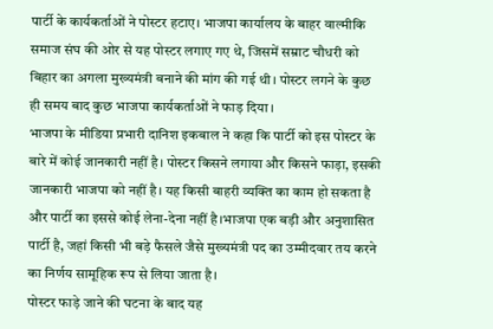पार्टी के कार्यकर्ताओं ने पोस्टर हटाए। भाजपा कार्यालय के बाहर वाल्मीकि समाज संघ की ओर से यह पोस्टर लगाए गए थे, जिसमें सम्राट चौधरी को बिहार का अगला मुख्यमंत्री बनाने की मांग की गई थी। पोस्टर लगने के कुछ ही समय बाद कुछ भाजपा कार्यकर्ताओं ने फाड़ दिया।
भाजपा के मीडिया प्रभारी दानिश इकबाल ने कहा कि पार्टी को इस पोस्टर के बारे में कोई जानकारी नहीं है। पोस्टर किसने लगाया और किसने फाड़ा, इसकी जानकारी भाजपा को नहीं है। यह किसी बाहरी व्यक्ति का काम हो सकता है और पार्टी का इससे कोई लेना-देना नहीं है।भाजपा एक बड़ी और अनुशासित पार्टी है, जहां किसी भी बड़े फैसले जैसे मुख्यमंत्री पद का उम्मीदवार तय करने का निर्णय सामूहिक रूप से लिया जाता है।
पोस्टर फाड़े जाने की घटना के बाद यह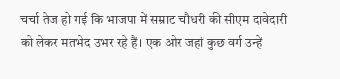चर्चा तेज हो गई कि भाजपा में सम्राट चौधरी की सीएम दावेदारी को लेकर मतभेद उभर रहे हैं। एक ओर जहां कुछ वर्ग उन्हें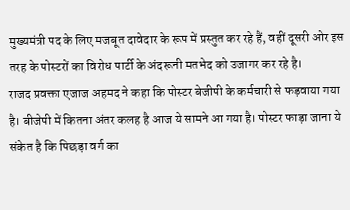मुख्यमंत्री पद के लिए मजबूत दावेदार के रूप में प्रस्तुत कर रहे हैं, वहीं दूसरी ओर इस तरह के पोस्टरों का विरोध पार्टी के अंदरूनी मतभेद को उजागर कर रहे है।
राजद प्रवक्ता एजाज अहमद ने कहा कि पोस्टर बेजीपी के कर्मचारी से फड़वाया गया है। बीजेपी में कितना अंतर कलह है आज ये सामने आ गया है। पोस्टर फाड़ा जाना ये संकेत है कि पिछड़ा वर्ग का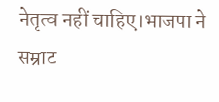नेतृत्व नहीं चाहिए।भाजपा ने सम्राट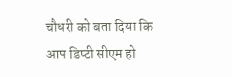चौधरी को बता दिया कि आप डिप्टी सीएम हो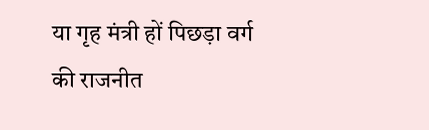या गृह मंत्री हों पिछड़ा वर्ग की राजनीत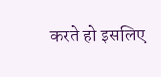करते हो इसलिए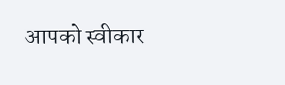आपको स्वीकार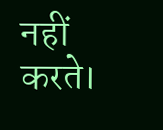नहीं करते।